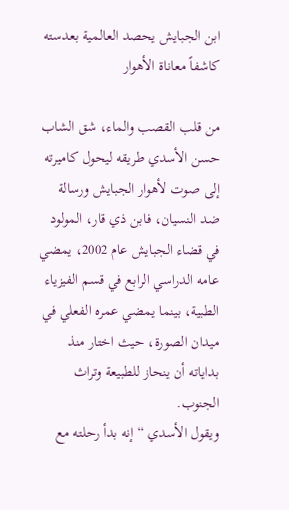ابن الجبايش يحصد العالمية بعدسته كاشفاً معاناة الأهوار

من قلب القصب والماء، شق الشاب حسن الأسدي طريقه ليحول كاميرته إلى صوت لأهوار الجبايش ورسالة ضد النسيان، فابن ذي قار، المولود في قضاء الجبايش عام 2002، يمضي عامه الدراسي الرابع في قسم الفيزياء الطبية، بينما يمضي عمره الفعلي في ميدان الصورة، حيث اختار منذ بداياته أن ينحاز للطبيعة وتراث الجنوب.
ويقول الأسدي “إنه بدأ رحلته مع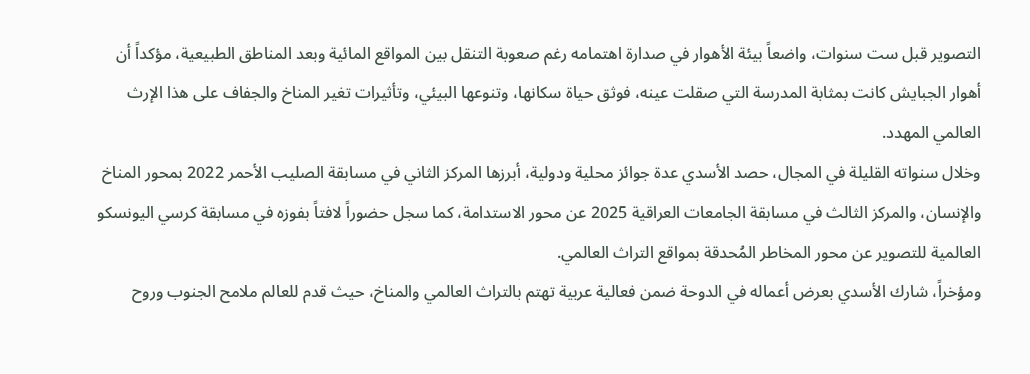التصوير قبل ست سنوات، واضعاً بيئة الأهوار في صدارة اهتمامه رغم صعوبة التنقل بين المواقع المائية وبعد المناطق الطبيعية، مؤكداً أن أهوار الجبايش كانت بمثابة المدرسة التي صقلت عينه، فوثق حياة سكانها، وتنوعها البيئي، وتأثيرات تغير المناخ والجفاف على هذا الإرث العالمي المهدد.
وخلال سنواته القليلة في المجال، حصد الأسدي عدة جوائز محلية ودولية، أبرزها المركز الثاني في مسابقة الصليب الأحمر 2022 بمحور المناخ والإنسان، والمركز الثالث في مسابقة الجامعات العراقية 2025 عن محور الاستدامة، كما سجل حضوراً لافتاً بفوزه في مسابقة كرسي اليونسكو العالمية للتصوير عن محور المخاطر المُحدقة بمواقع التراث العالمي.
ومؤخراً، شارك الأسدي بعرض أعماله في الدوحة ضمن فعالية عربية تهتم بالتراث العالمي والمناخ، حيث قدم للعالم ملامح الجنوب وروح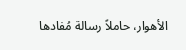الأهوار، حاملاً رسالة مُفادها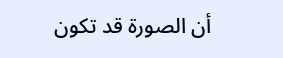أن الصورة قد تكون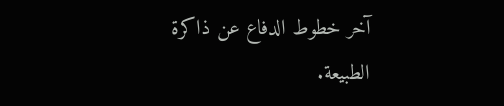آخر خطوط الدفاع عن ذاكرة الطبيعة.